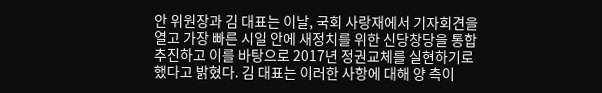안 위원장과 김 대표는 이날, 국회 사랑재에서 기자회견을 열고 가장 빠른 시일 안에 새정치를 위한 신당창당을 통합 추진하고 이를 바탕으로 2017년 정권교체를 실현하기로 했다고 밝혔다. 김 대표는 이러한 사항에 대해 양 측이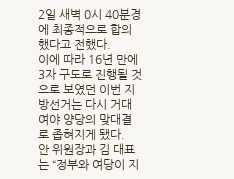2일 새벽 0시 40분경에 최종적으로 합의했다고 전했다.
이에 따라 16년 만에 3자 구도로 진행될 것으로 보였던 이번 지방선거는 다시 거대 여야 양당의 맞대결로 좁혀지게 됐다.
안 위원장과 김 대표는 “정부와 여당이 지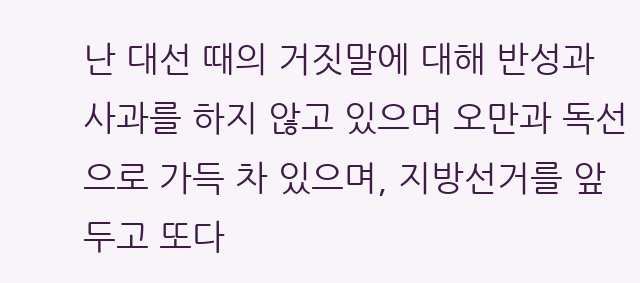난 대선 때의 거짓말에 대해 반성과 사과를 하지 않고 있으며 오만과 독선으로 가득 차 있으며, 지방선거를 앞두고 또다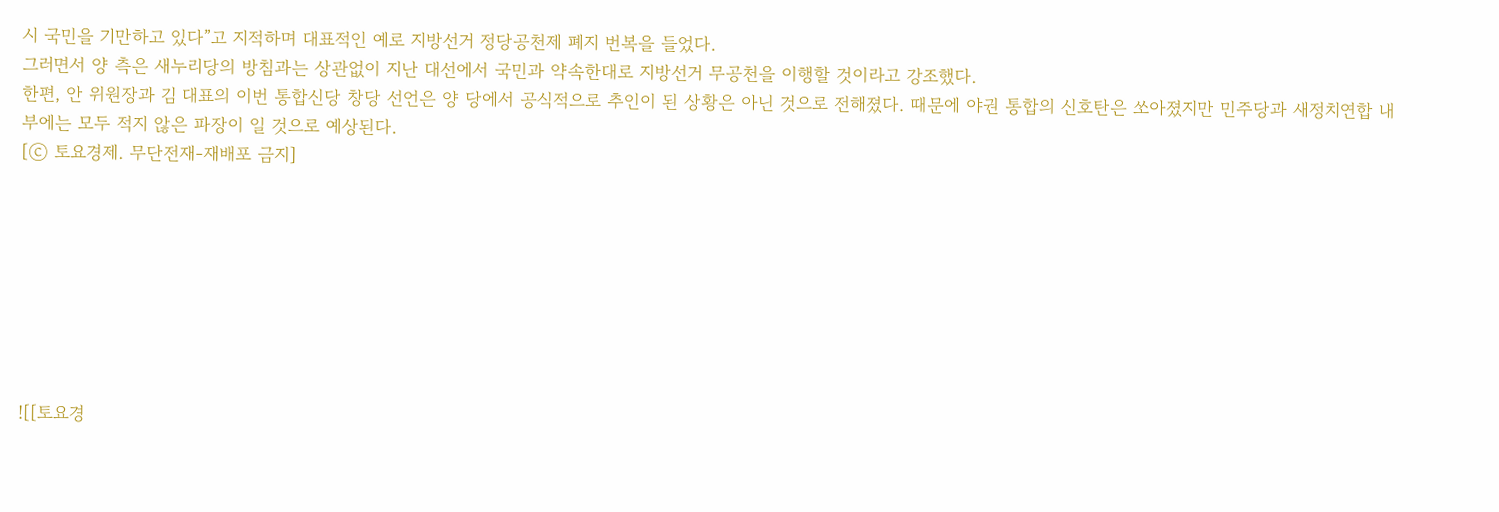시 국민을 기만하고 있다”고 지적하며 대표적인 예로 지방선거 정당공천제 폐지 번복을 들었다.
그러면서 양 측은 새누리당의 방침과는 상관없이 지난 대선에서 국민과 약속한대로 지방선거 무공천을 이행할 것이라고 강조했다.
한편, 안 위원장과 김 대표의 이번 통합신당 창당 선언은 양 당에서 공식적으로 추인이 된 상황은 아닌 것으로 전해졌다. 때문에 야권 통합의 신호탄은 쏘아졌지만 민주당과 새정치연합 내부에는 모두 적지 않은 파장이 일 것으로 예상된다.
[ⓒ 토요경제. 무단전재-재배포 금지]








![[토요경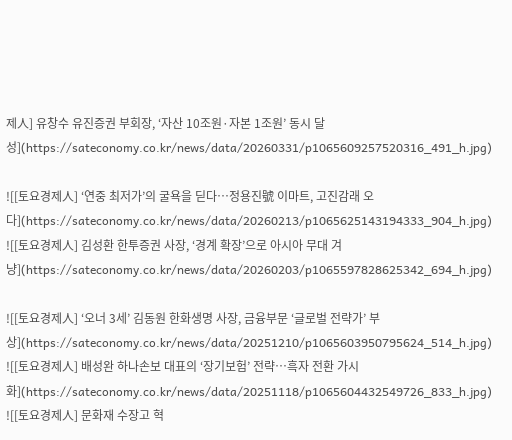제人] 유창수 유진증권 부회장, ‘자산 10조원·자본 1조원’ 동시 달성](https://sateconomy.co.kr/news/data/20260331/p1065609257520316_491_h.jpg)

![[토요경제人] ‘연중 최저가’의 굴욕을 딛다…정용진號 이마트, 고진감래 오다](https://sateconomy.co.kr/news/data/20260213/p1065625143194333_904_h.jpg)
![[토요경제人] 김성환 한투증권 사장, ‘경계 확장’으로 아시아 무대 겨냥](https://sateconomy.co.kr/news/data/20260203/p1065597828625342_694_h.jpg)

![[토요경제人] ‘오너 3세’ 김동원 한화생명 사장, 금융부문 ‘글로벌 전략가’ 부상](https://sateconomy.co.kr/news/data/20251210/p1065603950795624_514_h.jpg)
![[토요경제人] 배성완 하나손보 대표의 ‘장기보험’ 전략…흑자 전환 가시화](https://sateconomy.co.kr/news/data/20251118/p1065604432549726_833_h.jpg)
![[토요경제人] 문화재 수장고 혁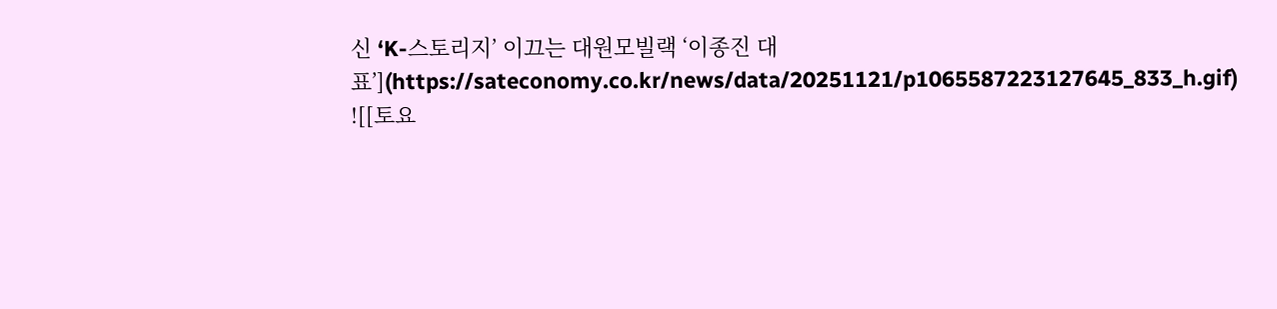신 ‘K-스토리지’ 이끄는 대원모빌랙 ‘이종진 대표’](https://sateconomy.co.kr/news/data/20251121/p1065587223127645_833_h.gif)
![[토요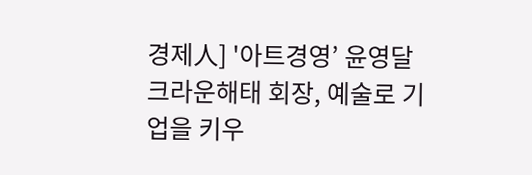경제人] '아트경영’ 윤영달 크라운해태 회장, 예술로 기업을 키우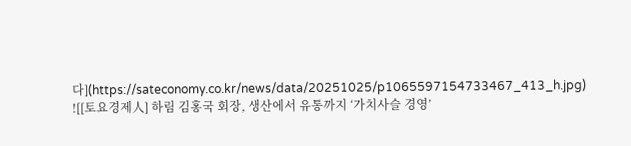다](https://sateconomy.co.kr/news/data/20251025/p1065597154733467_413_h.jpg)
![[토요경제人] 하림 김홍국 회장, 생산에서 유통까지 ‘가치사슬 경영’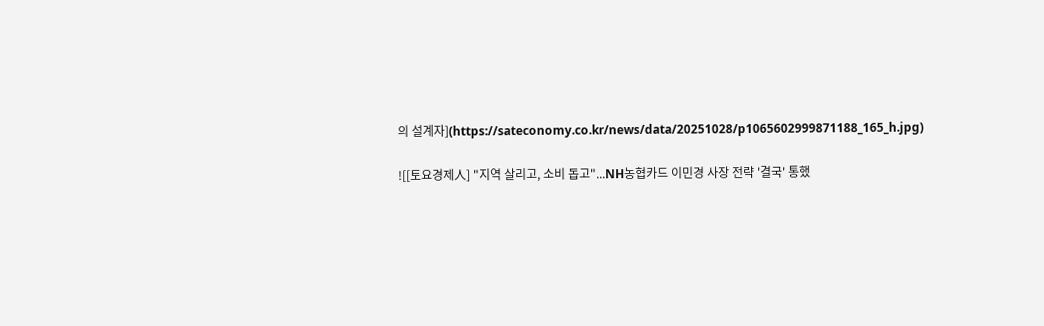의 설계자](https://sateconomy.co.kr/news/data/20251028/p1065602999871188_165_h.jpg)

![[토요경제人] "지역 살리고, 소비 돕고"...NH농협카드 이민경 사장 전략 '결국' 통했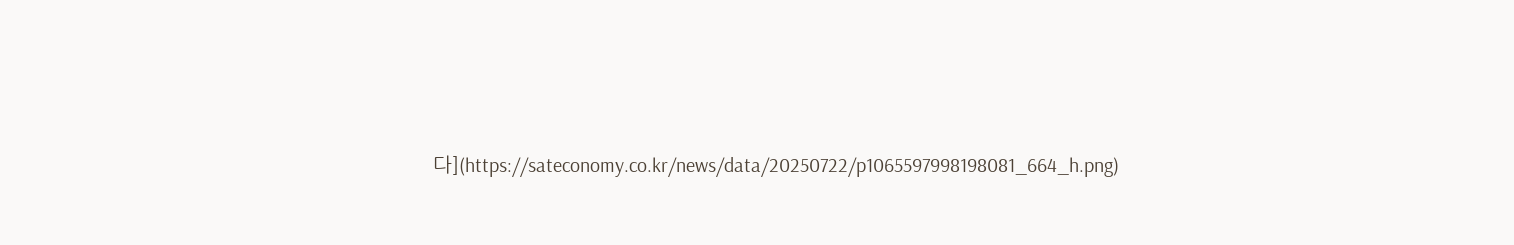다](https://sateconomy.co.kr/news/data/20250722/p1065597998198081_664_h.png)